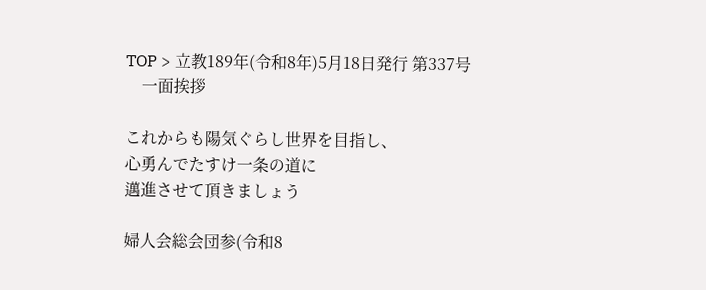TOP > 立教189年(令和8年)5月18日発行 第337号
    一面挨拶

これからも陽気ぐらし世界を目指し、
心勇んでたすけ一条の道に
邁進させて頂きましょう

婦人会総会団参(令和8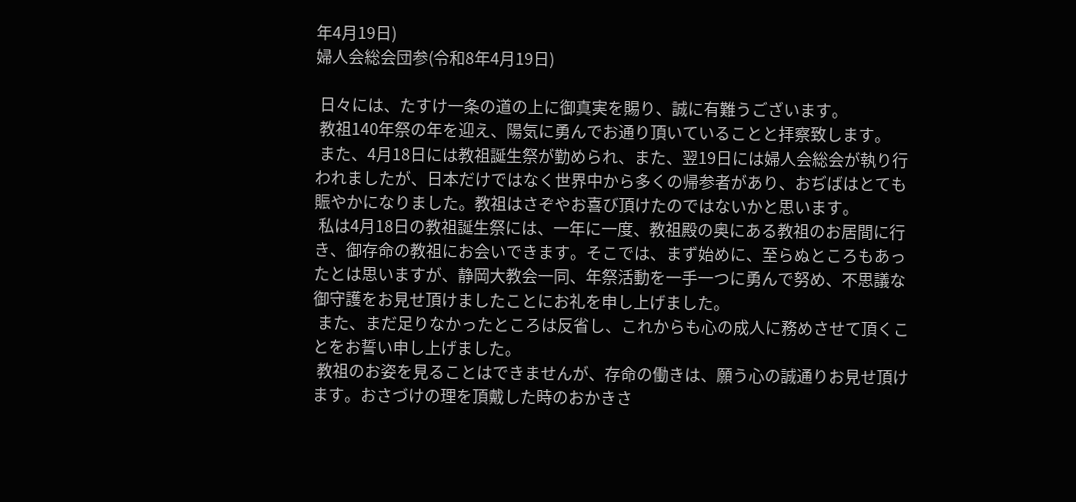年4月19日)
婦人会総会団参(令和8年4月19日)

 日々には、たすけ一条の道の上に御真実を賜り、誠に有難うございます。
 教祖140年祭の年を迎え、陽気に勇んでお通り頂いていることと拝察致します。
 また、4月18日には教祖誕生祭が勤められ、また、翌19日には婦人会総会が執り行われましたが、日本だけではなく世界中から多くの帰参者があり、おぢばはとても賑やかになりました。教祖はさぞやお喜び頂けたのではないかと思います。
 私は4月18日の教祖誕生祭には、一年に一度、教祖殿の奥にある教祖のお居間に行き、御存命の教祖にお会いできます。そこでは、まず始めに、至らぬところもあったとは思いますが、静岡大教会一同、年祭活動を一手一つに勇んで努め、不思議な御守護をお見せ頂けましたことにお礼を申し上げました。
 また、まだ足りなかったところは反省し、これからも心の成人に務めさせて頂くことをお誓い申し上げました。
 教祖のお姿を見ることはできませんが、存命の働きは、願う心の誠通りお見せ頂けます。おさづけの理を頂戴した時のおかきさ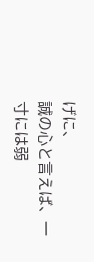げに、
誠の心と言えば、一寸には弱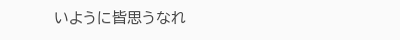いように皆思うなれ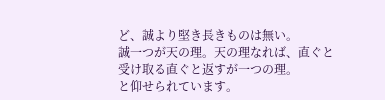ど、誠より堅き長きものは無い。
誠一つが天の理。天の理なれば、直ぐと受け取る直ぐと返すが一つの理。
と仰せられています。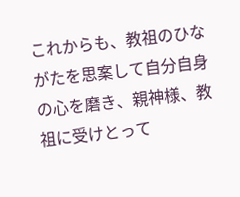これからも、教祖のひながたを思案して自分自身の心を磨き、親神様、教祖に受けとって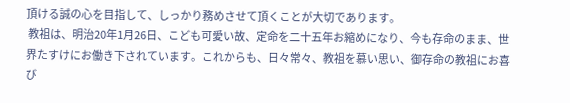頂ける誠の心を目指して、しっかり務めさせて頂くことが大切であります。
 教祖は、明治20年1月26日、こども可愛い故、定命を二十五年お縮めになり、今も存命のまま、世界たすけにお働き下されています。これからも、日々常々、教祖を慕い思い、御存命の教祖にお喜び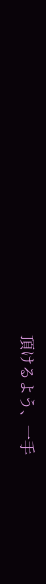頂けるよう、一手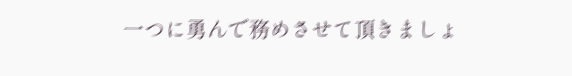一つに勇んで務めさせて頂きましょ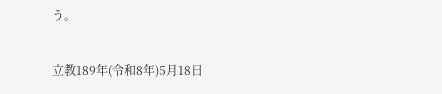う。

立教189年(令和8年)5月18日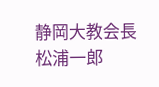静岡大教会長 松浦一郎